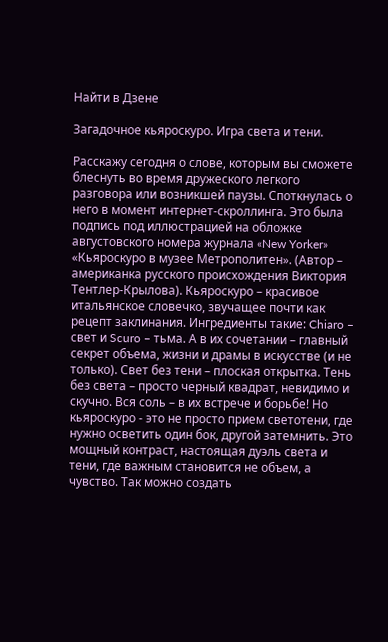Найти в Дзене

Загадочное кьяроскуро. Игра света и тени.

Расскажу сегодня о слове, которым вы сможете блеснуть во время дружеского легкого разговора или возникшей паузы. Споткнулась о него в момент интернет-скроллинга. Это была подпись под иллюстрацией на обложке августовского номера журнала «New Yorker» «Кьяроскуро в музее Метрополитен». (Автор – американка русского происхождения Виктория Тентлер-Крылова). Кьяроскуро – красивое итальянское словечко, звучащее почти как рецепт заклинания. Ингредиенты такие: Chiaro – свет и Scuro – тьма. А в их сочетании – главный секрет объема, жизни и драмы в искусстве (и не только). Свет без тени – плоская открытка. Тень без света – просто черный квадрат, невидимо и скучно. Вся соль – в их встрече и борьбе! Но кьяроскуро - это не просто прием светотени, где нужно осветить один бок, другой затемнить. Это мощный контраст, настоящая дуэль света и тени, где важным становится не объем, а чувство. Так можно создать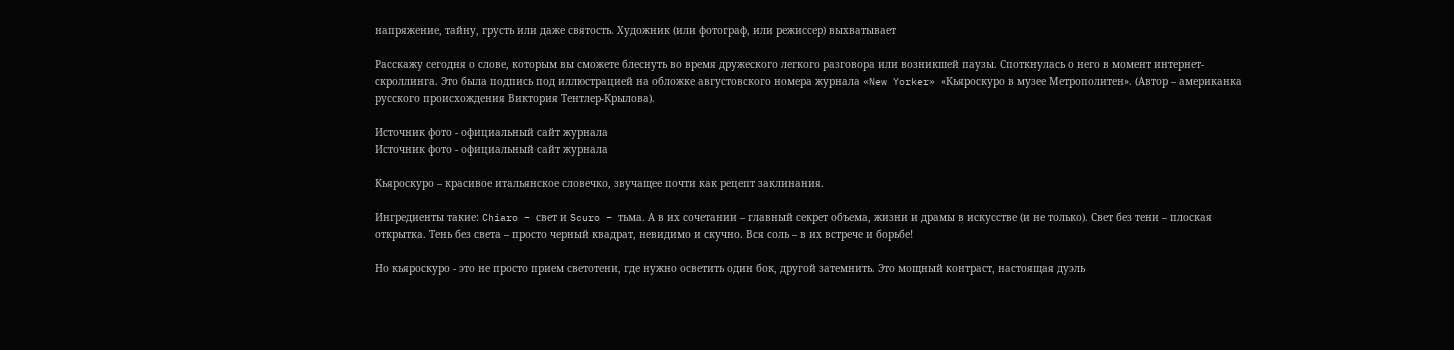напряжение, тайну, грусть или даже святость. Художник (или фотограф, или режиссер) выхватывает

Расскажу сегодня о слове, которым вы сможете блеснуть во время дружеского легкого разговора или возникшей паузы. Споткнулась о него в момент интернет-скроллинга. Это была подпись под иллюстрацией на обложке августовского номера журнала «New Yorker» «Кьяроскуро в музее Метрополитен». (Автор – американка русского происхождения Виктория Тентлер-Крылова).

Источник фото - официальный сайт журнала
Источник фото - официальный сайт журнала

Кьяроскуро – красивое итальянское словечко, звучащее почти как рецепт заклинания.

Ингредиенты такие: Chiaro – свет и Scuro – тьма. А в их сочетании – главный секрет объема, жизни и драмы в искусстве (и не только). Свет без тени – плоская открытка. Тень без света – просто черный квадрат, невидимо и скучно. Вся соль – в их встрече и борьбе!

Но кьяроскуро - это не просто прием светотени, где нужно осветить один бок, другой затемнить. Это мощный контраст, настоящая дуэль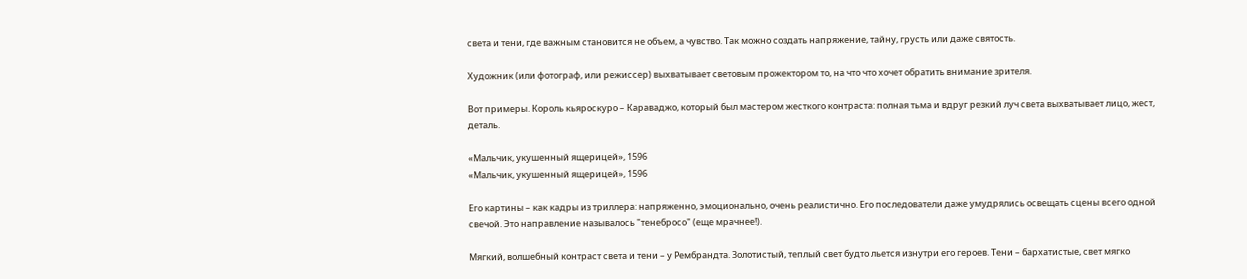света и тени, где важным становится не объем, а чувство. Так можно создать напряжение, тайну, грусть или даже святость.

Художник (или фотограф, или режиссер) выхватывает световым прожектором то, на что что хочет обратить внимание зрителя.

Вот примеры. Король кьяроскуро – Караваджо, который был мастером жесткого контраста: полная тьма и вдруг резкий луч света выхватывает лицо, жест, деталь.

«Мальчик, укушенный ящерицей», 1596
«Мальчик, укушенный ящерицей», 1596

Его картины – как кадры из триллера: напряженно, эмоционально, очень реалистично. Его последователи даже умудрялись освещать сцены всего одной свечой. Это направление называлось "тенебросо" (еще мрачнее!).

Мягкий, волшебный контраст света и тени – у Рембрандта. Золотистый, теплый свет будто льется изнутри его героев. Тени – бархатистые, свет мягко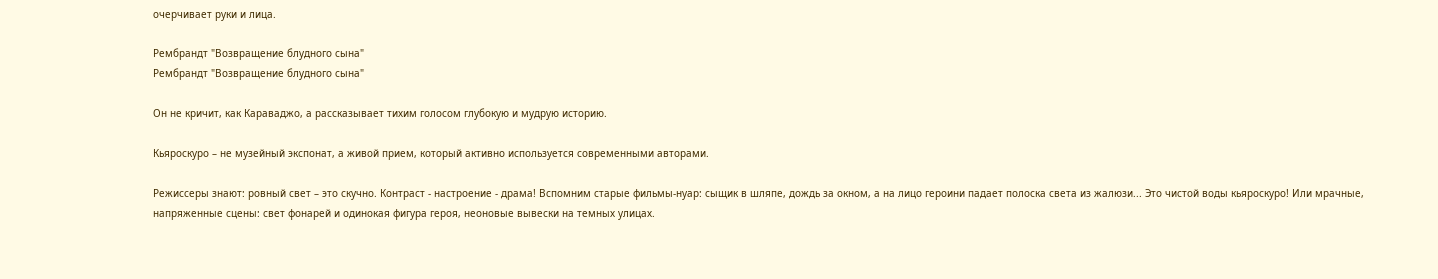очерчивает руки и лица.

Рембрандт "Возвращение блудного сына"
Рембрандт "Возвращение блудного сына"

Он не кричит, как Караваджо, а рассказывает тихим голосом глубокую и мудрую историю.

Кьяроскуро – не музейный экспонат, а живой прием, который активно используется современными авторами.

Режиссеры знают: ровный свет – это скучно. Контраст - настроение - драма! Вспомним старые фильмы-нуар: сыщик в шляпе, дождь за окном, а на лицо героини падает полоска света из жалюзи... Это чистой воды кьяроскуро! Или мрачные, напряженные сцены: свет фонарей и одинокая фигура героя, неоновые вывески на темных улицах.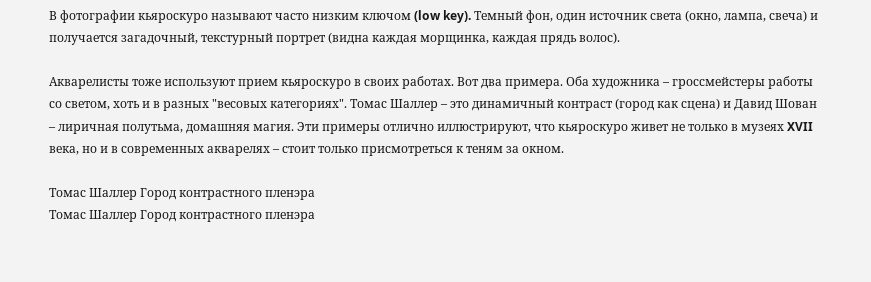В фотографии кьяроскуро называют часто низким ключом (low key). Темный фон, один источник света (окно, лампа, свеча) и получается загадочный, текстурный портрет (видна каждая морщинка, каждая прядь волос).

Акварелисты тоже используют прием кьяроскуро в своих работах. Вот два примера. Оба художника – гроссмейстеры работы со светом, хоть и в разных "весовых категориях". Томас Шаллер – это динамичный контраст (город как сцена) и Давид Шован – лиричная полутьма, домашняя магия. Эти примеры отлично иллюстрируют, что кьяроскуро живет не только в музеях XVII века, но и в современных акварелях – стоит только присмотреться к теням за окном.

Томас Шаллер Город контрастного пленэра
Томас Шаллер Город контрастного пленэра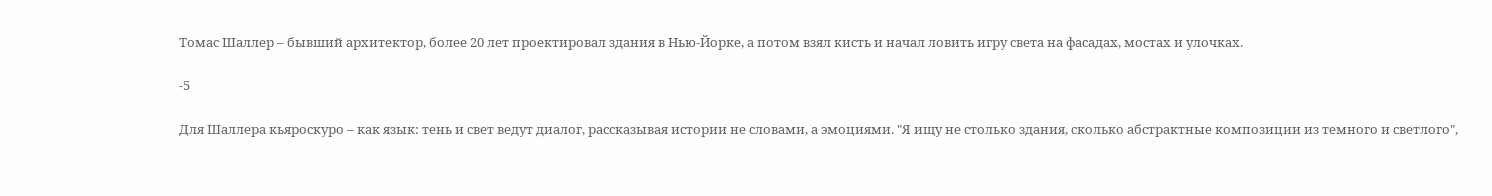Томас Шаллер – бывший архитектор, более 20 лет проектировал здания в Нью-Йорке, а потом взял кисть и начал ловить игру света на фасадах, мостах и улочках.

-5

Для Шаллера кьяроскуро – как язык: тень и свет ведут диалог, рассказывая истории не словами, а эмоциями. "Я ищу не столько здания, сколько абстрактные композиции из темного и светлого",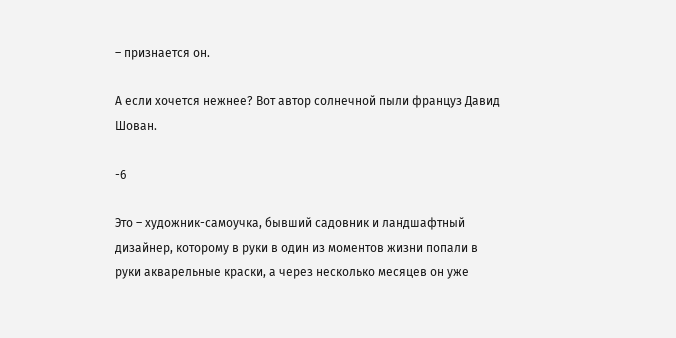– признается он.

А если хочется нежнее? Вот автор солнечной пыли француз Давид Шован.

-6

Это – художник-самоучка, бывший садовник и ландшафтный дизайнер, которому в руки в один из моментов жизни попали в руки акварельные краски, а через несколько месяцев он уже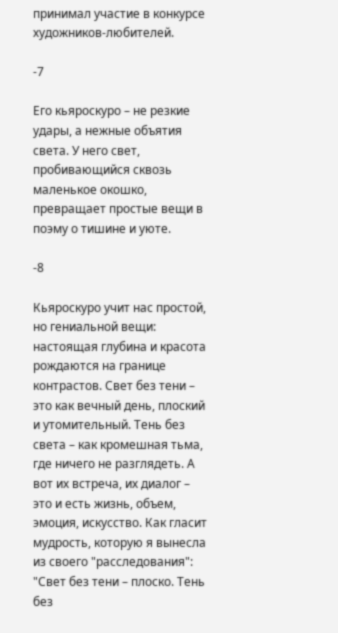принимал участие в конкурсе художников-любителей.

-7

Его кьяроскуро – не резкие удары, а нежные объятия света. У него свет, пробивающийся сквозь маленькое окошко, превращает простые вещи в поэму о тишине и уюте.

-8

Кьяроскуро учит нас простой, но гениальной вещи: настоящая глубина и красота рождаются на границе контрастов. Свет без тени – это как вечный день, плоский и утомительный. Тень без света – как кромешная тьма, где ничего не разглядеть. А вот их встреча, их диалог – это и есть жизнь, объем, эмоция, искусство. Как гласит мудрость, которую я вынесла из своего "расследования": "Свет без тени – плоско. Тень без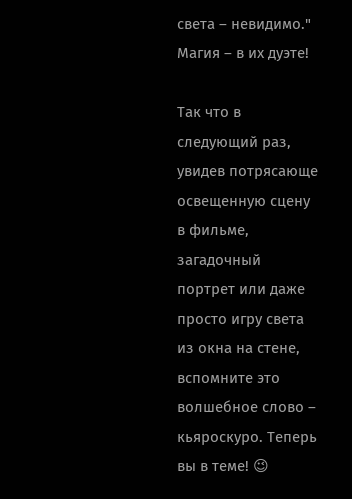света – невидимо." Магия – в их дуэте!

Так что в следующий раз, увидев потрясающе освещенную сцену в фильме, загадочный портрет или даже просто игру света из окна на стене, вспомните это волшебное слово – кьяроскуро. Теперь вы в теме! 😉